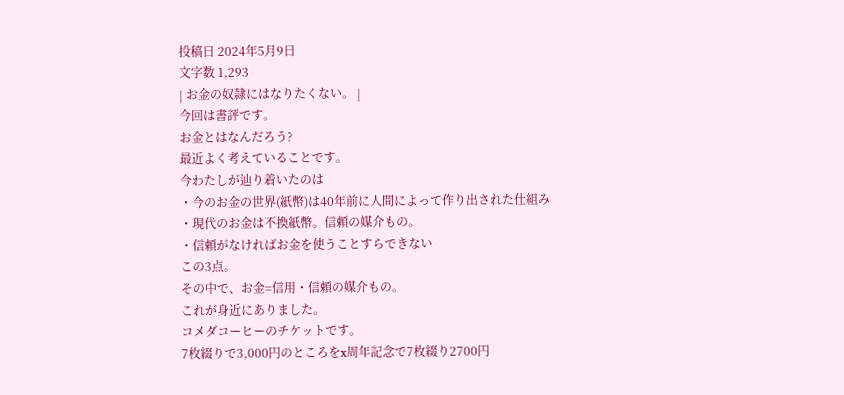投稿日 2024年5月9日
文字数 1,293
| お金の奴隷にはなりたくない。 |
今回は書評です。
お金とはなんだろう?
最近よく考えていることです。
今わたしが辿り着いたのは
・今のお金の世界(紙幣)は40年前に人間によって作り出された仕組み
・現代のお金は不換紙幣。信頼の媒介もの。
・信頼がなければお金を使うことすらできない
この3点。
その中で、お金=信用・信頼の媒介もの。
これが身近にありました。
コメダコーヒーのチケットです。
7枚綴りで3,000円のところをx周年記念で7枚綴り2700円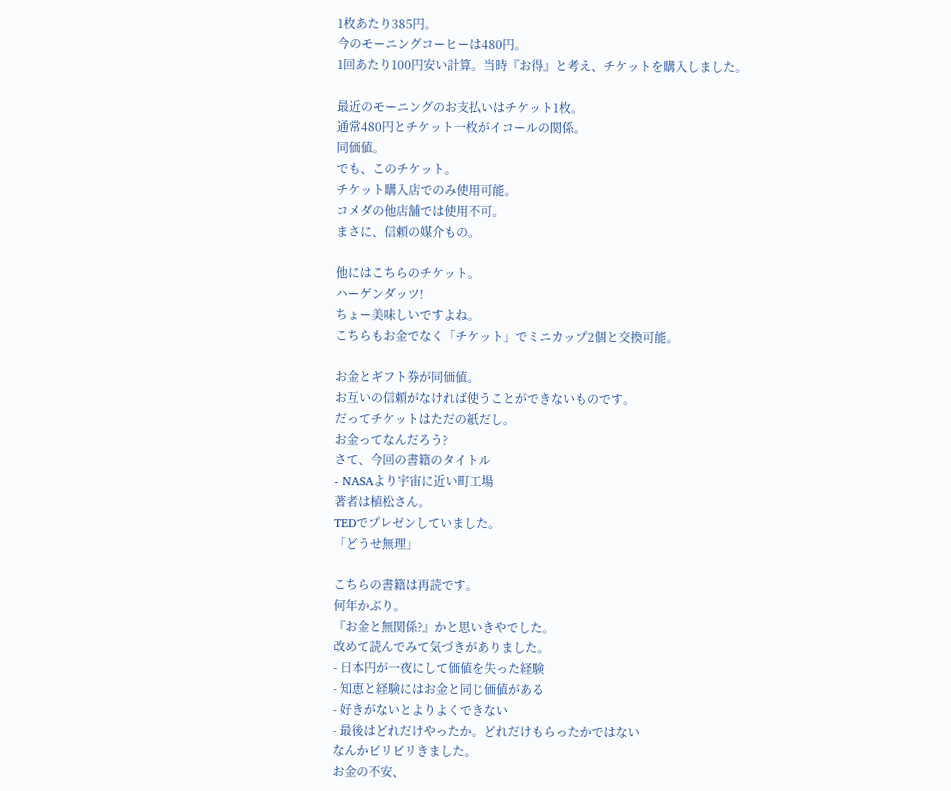1枚あたり385円。
今のモーニングコーヒーは480円。
1回あたり100円安い計算。当時『お得』と考え、チケットを購入しました。

最近のモーニングのお支払いはチケット1枚。
通常480円とチケット一枚がイコールの関係。
同価値。
でも、このチケット。
チケット購入店でのみ使用可能。
コメダの他店舗では使用不可。
まさに、信頼の媒介もの。

他にはこちらのチケット。
ハーゲンダッツ!
ちょー美味しいですよね。
こちらもお金でなく「チケット」でミニカップ2個と交換可能。

お金とギフト券が同価値。
お互いの信頼がなければ使うことができないものです。
だってチケットはただの紙だし。
お金ってなんだろう?
さて、今回の書籍のタイトル
- NASAより宇宙に近い町工場
著者は植松さん。
TEDでプレゼンしていました。
「どうせ無理」

こちらの書籍は再読です。
何年かぶり。
『お金と無関係?』かと思いきやでした。
改めて読んでみて気づきがありました。
- 日本円が一夜にして価値を失った経験
- 知恵と経験にはお金と同じ価値がある
- 好きがないとよりよくできない
- 最後はどれだけやったか。どれだけもらったかではない
なんかビリビリきました。
お金の不安、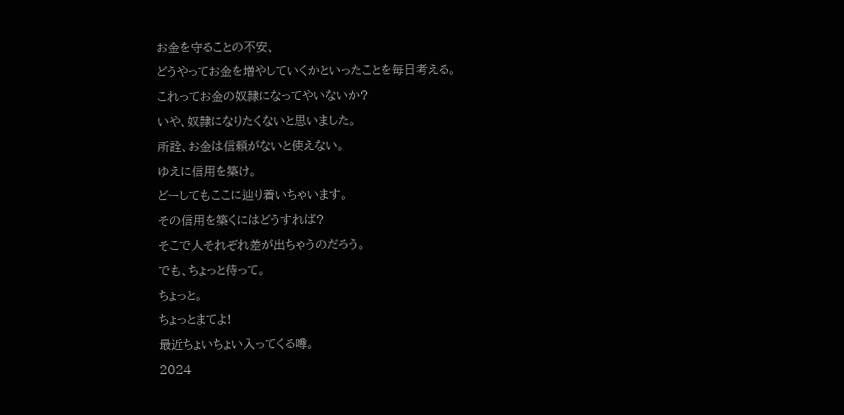お金を守ることの不安、
どうやってお金を増やしていくかといったことを毎日考える。
これってお金の奴隷になってやいないか?
いや、奴隷になりたくないと思いました。
所詮、お金は信頼がないと使えない。
ゆえに信用を築け。
どーしてもここに辿り着いちゃいます。
その信用を築くにはどうすれば?
そこで人それぞれ差が出ちゃうのだろう。
でも、ちょっと待って。
ちょっと。
ちょっとまてよ!
最近ちょいちょい入ってくる噂。
2024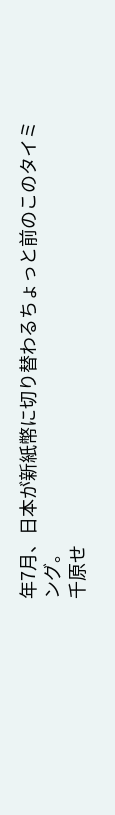年7月、日本が新紙幣に切り替わるちょっと前のこのタイミング。
千原せ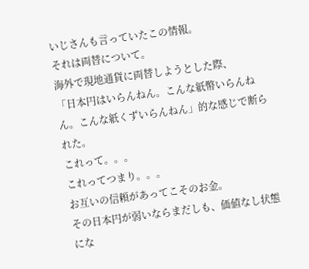いじさんも言っていたこの情報。
それは両替について。
海外で現地通貨に両替しようとした際、
「日本円はいらんねん。こんな紙幣いらんねん。こんな紙くずいらんねん」的な感じで断られた。
これって。。。
これってつまり。。。
お互いの信頼があってこそのお金。
その日本円が弱いならまだしも、価値なし状態にな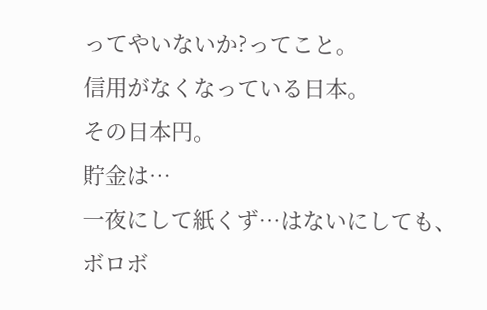ってやいないか?ってこと。
信用がなくなっている日本。
その日本円。
貯金は…
一夜にして紙くず…はないにしても、
ボロボ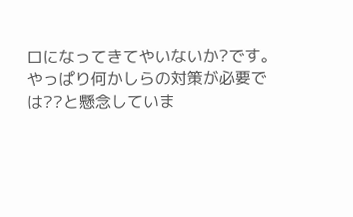ロになってきてやいないか?です。
やっぱり何かしらの対策が必要では??と懸念していま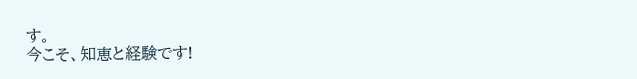す。
今こそ、知恵と経験です!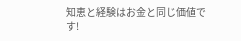知恵と経験はお金と同じ価値です!